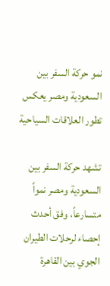نمو حركة السفر بين السعودية ومصر يعكس تطور العلاقات السياحية

تشهد حركة السفر بين السعودية ومصر نمواً متسارعاً، وفق أحدث إحصاء لرحلات الطيران الجوي بين القاهرة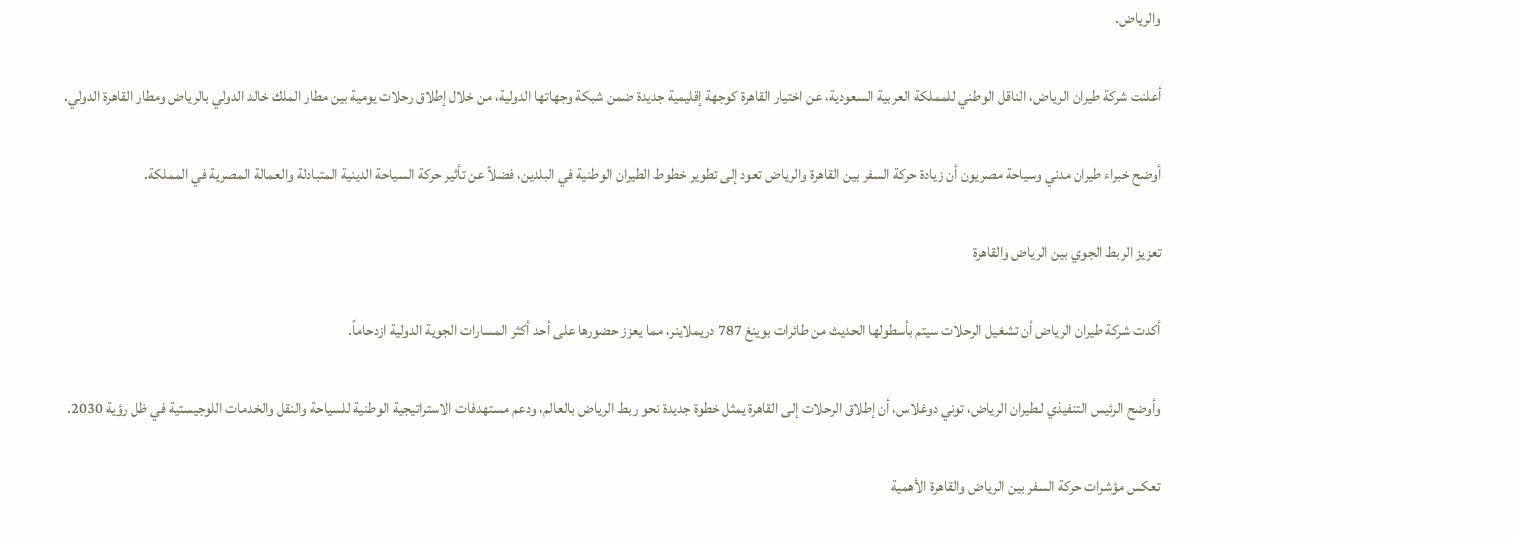والرياض.

أعلنت شركة طيران الرياض، الناقل الوطني للمملكة العربية السعودية، عن اختيار القاهرة كوجهة إقليمية جديدة ضمن شبكة وجهاتها الدولية، من خلال إطلاق رحلات يومية بين مطار الملك خالد الدولي بالرياض ومطار القاهرة الدولي.

أوضح خبراء طيران مدني وسياحة مصريون أن زيادة حركة السفر بين القاهرة والرياض تعود إلى تطوير خطوط الطيران الوطنية في البلدين، فضلاً عن تأثير حركة السياحة الدينية المتبادلة والعمالة المصرية في المملكة.

تعزيز الربط الجوي بين الرياض والقاهرة

أكدت شركة طيران الرياض أن تشغيل الرحلات سيتم بأسطولها الحديث من طائرات بوينغ 787 دريملاينر، مما يعزز حضورها على أحد أكثر المسارات الجوية الدولية ازدحاماً.

وأوضح الرئيس التنفيذي لـطيران الرياض، توني دوغلاس، أن إطلاق الرحلات إلى القاهرة يمثل خطوة جديدة نحو ربط الرياض بالعالم، ودعم مستهدفات الاستراتيجية الوطنية للسياحة والنقل والخدمات اللوجيستية في ظل رؤية 2030.

تعكس مؤشرات حركة السفر بين الرياض والقاهرة الأهمية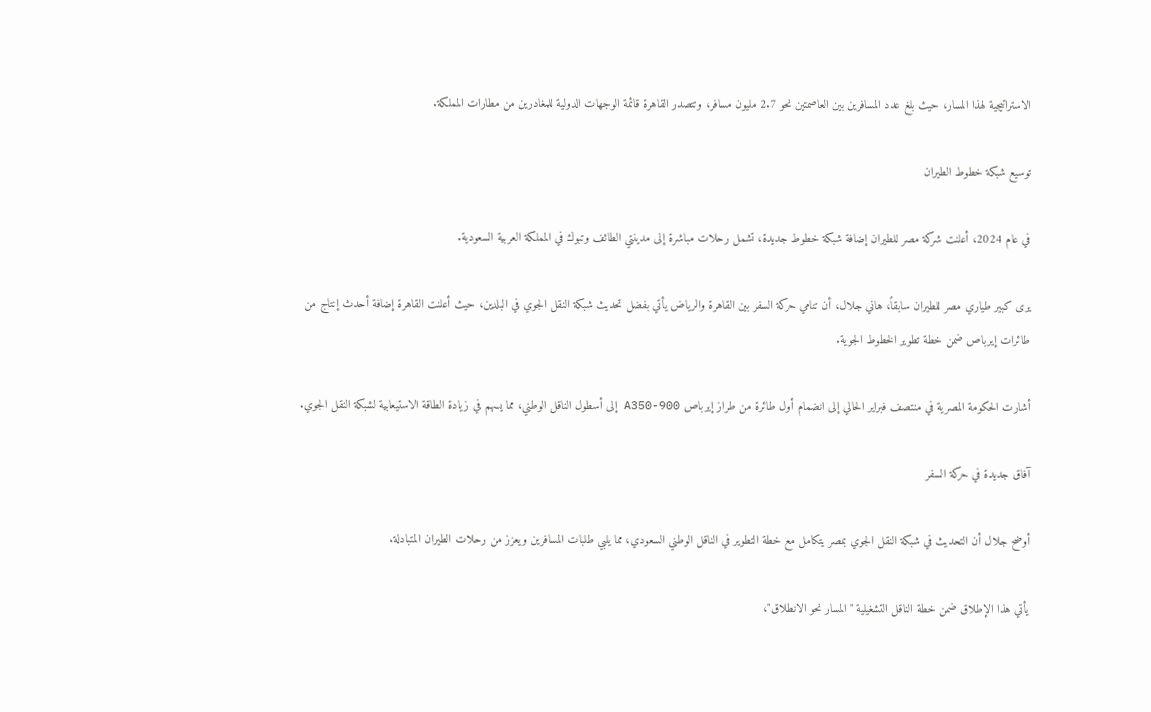الاستراتيجية لهذا المسار، حيث بلغ عدد المسافرين بين العاصمتين نحو 2.7 مليون مسافر، وتتصدر القاهرة قائمة الوجهات الدولية للمغادرين من مطارات المملكة.

توسيع شبكة خطوط الطيران

في عام 2024، أعلنت شركة مصر للطيران إضافة شبكة خطوط جديدة، تشمل رحلات مباشرة إلى مدينتي الطائف وتبوك في المملكة العربية السعودية.

يرى كبير طياري مصر للطيران سابقاً، هاني جلال، أن تنامي حركة السفر بين القاهرة والرياض يأتي بفضل تحديث شبكة النقل الجوي في البلدين، حيث أعلنت القاهرة إضافة أحدث إنتاج من طائرات إيرباص ضمن خطة تطوير الخطوط الجوية.

أشارت الحكومة المصرية في منتصف فبراير الحالي إلى انضمام أول طائرة من طراز إيرباص A350-900 إلى أسطول الناقل الوطني، مما يسهم في زيادة الطاقة الاستيعابية لشبكة النقل الجوي.

آفاق جديدة في حركة السفر

أوضح جلال أن التحديث في شبكة النقل الجوي بمصر يتكامل مع خطة التطوير في الناقل الوطني السعودي، مما يلبي طلبات المسافرين ويعزز من رحلات الطيران المتبادلة.

يأتي هذا الإطلاق ضمن خطة الناقل التشغيلية "المسار نحو الانطلاق"،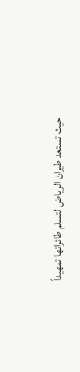حيث تستعد طيران الرياض لتسلم طائراتها تمهيداً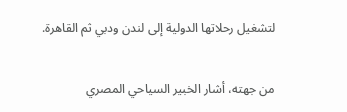لتشغيل رحلاتها الدولية إلى لندن ودبي ثم القاهرة.

من جهته، أشار الخبير السياحي المصري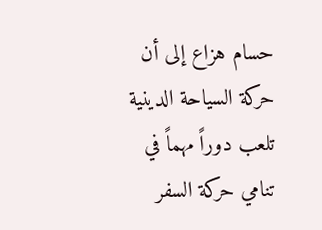حسام هزاع إلى أن حركة السياحة الدينية تلعب دوراً مهماً في تنامي حركة السفر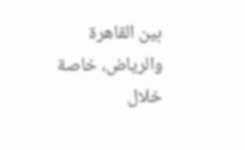بين القاهرة والرياض، خاصة خلال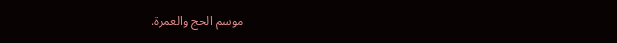موسم الحج والعمرة.